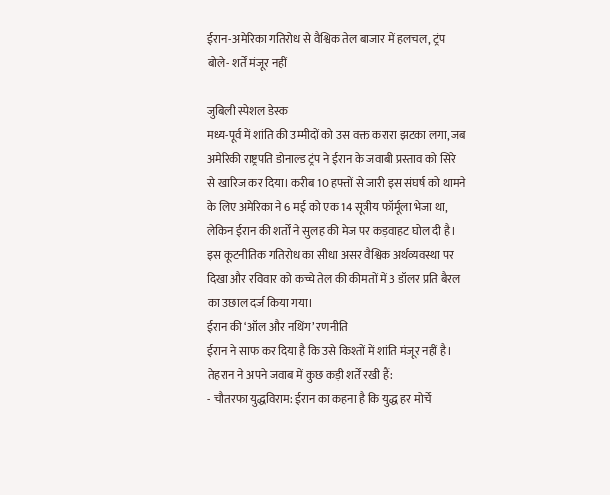ईरान-अमेरिका गतिरोध से वैश्विक तेल बाजार में हलचल, ट्रंप बोले- शर्तें मंजूर नहीं

जुबिली स्पेशल डेस्क
मध्य-पूर्व में शांति की उम्मीदों को उस वक्त करारा झटका लगा, जब अमेरिकी राष्ट्रपति डोनाल्ड ट्रंप ने ईरान के जवाबी प्रस्ताव को सिरे से खारिज कर दिया। करीब 10 हफ्तों से जारी इस संघर्ष को थामने के लिए अमेरिका ने 6 मई को एक 14 सूत्रीय फॉर्मूला भेजा था, लेकिन ईरान की शर्तों ने सुलह की मेज पर कड़वाहट घोल दी है।
इस कूटनीतिक गतिरोध का सीधा असर वैश्विक अर्थव्यवस्था पर दिखा और रविवार को कच्चे तेल की कीमतों में 3 डॉलर प्रति बैरल का उछाल दर्ज किया गया।
ईरान की ‘ऑल और नथिंग’ रणनीति
ईरान ने साफ कर दिया है कि उसे किश्तों में शांति मंजूर नहीं है। तेहरान ने अपने जवाब में कुछ कड़ी शर्तें रखी हैं:
- चौतरफा युद्धविराम: ईरान का कहना है कि युद्ध हर मोर्चे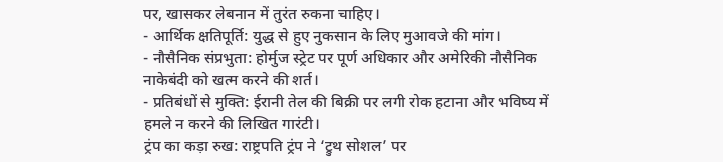पर, खासकर लेबनान में तुरंत रुकना चाहिए।
- आर्थिक क्षतिपूर्ति: युद्ध से हुए नुकसान के लिए मुआवजे की मांग।
- नौसैनिक संप्रभुता: होर्मुज स्ट्रेट पर पूर्ण अधिकार और अमेरिकी नौसैनिक नाकेबंदी को खत्म करने की शर्त।
- प्रतिबंधों से मुक्ति: ईरानी तेल की बिक्री पर लगी रोक हटाना और भविष्य में हमले न करने की लिखित गारंटी।
ट्रंप का कड़ा रुख: राष्ट्रपति ट्रंप ने ‘ट्रुथ सोशल’ पर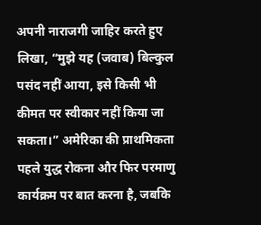अपनी नाराजगी जाहिर करते हुए लिखा, “मुझे यह (जवाब) बिल्कुल पसंद नहीं आया, इसे किसी भी कीमत पर स्वीकार नहीं किया जा सकता।” अमेरिका की प्राथमिकता पहले युद्ध रोकना और फिर परमाणु कार्यक्रम पर बात करना है, जबकि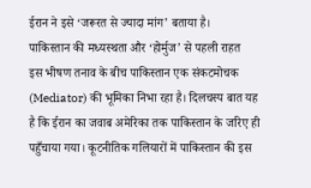ईरान ने इसे ‘जरूरत से ज्यादा मांग’ बताया है।
पाकिस्तान की मध्यस्थता और ‘होर्मुज’ से पहली राहत
इस भीषण तनाव के बीच पाकिस्तान एक संकटमोचक (Mediator) की भूमिका निभा रहा है। दिलचस्प बात यह है कि ईरान का जवाब अमेरिका तक पाकिस्तान के जरिए ही पहुँचाया गया। कूटनीतिक गलियारों में पाकिस्तान की इस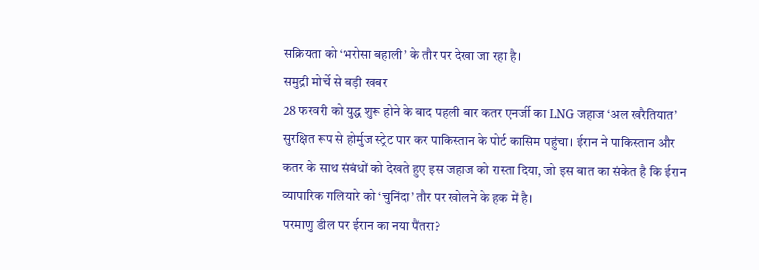सक्रियता को ‘भरोसा बहाली’ के तौर पर देखा जा रहा है।
समुद्री मोर्चे से बड़ी खबर
28 फरवरी को युद्ध शुरू होने के बाद पहली बार कतर एनर्जी का LNG जहाज ‘अल खरैतियात’ सुरक्षित रूप से होर्मुज स्ट्रेट पार कर पाकिस्तान के पोर्ट कासिम पहुंचा। ईरान ने पाकिस्तान और कतर के साथ संबंधों को देखते हुए इस जहाज को रास्ता दिया, जो इस बात का संकेत है कि ईरान व्यापारिक गलियारे को ‘चुनिंदा’ तौर पर खोलने के हक में है।
परमाणु डील पर ईरान का नया पैंतरा?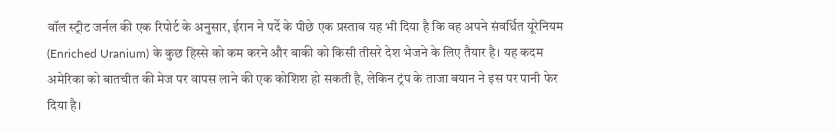वॉल स्ट्रीट जर्नल की एक रिपोर्ट के अनुसार, ईरान ने पर्दे के पीछे एक प्रस्ताव यह भी दिया है कि वह अपने संवर्धित यूरेनियम (Enriched Uranium) के कुछ हिस्से को कम करने और बाकी को किसी तीसरे देश भेजने के लिए तैयार है। यह कदम अमेरिका को बातचीत की मेज पर वापस लाने की एक कोशिश हो सकती है, लेकिन ट्रंप के ताजा बयान ने इस पर पानी फेर दिया है।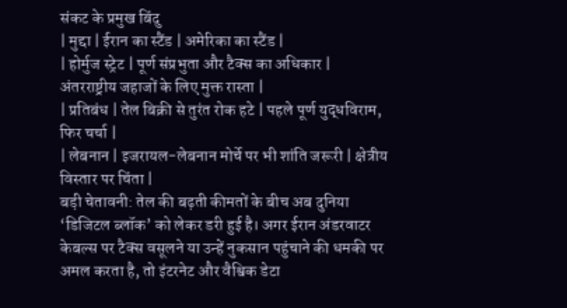संकट के प्रमुख बिंदु
| मुद्दा | ईरान का स्टैंड | अमेरिका का स्टैंड |
| होर्मुज स्ट्रेट | पूर्ण संप्रभुता और टैक्स का अधिकार | अंतरराष्ट्रीय जहाजों के लिए मुक्त रास्ता |
| प्रतिबंध | तेल बिक्री से तुरंत रोक हटे | पहले पूर्ण युद्धविराम, फिर चर्चा |
| लेबनान | इजरायल-लेबनान मोर्चे पर भी शांति जरूरी | क्षेत्रीय विस्तार पर चिंता |
बड़ी चेतावनी: तेल की बढ़ती कीमतों के बीच अब दुनिया ‘डिजिटल ब्लॉक’ को लेकर डरी हुई है। अगर ईरान अंडरवाटर केबल्स पर टैक्स वसूलने या उन्हें नुकसान पहुंचाने की धमकी पर अमल करता है, तो इंटरनेट और वैश्विक डेटा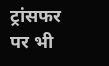ट्रांसफर पर भी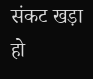संकट खड़ा हो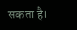सकता है।